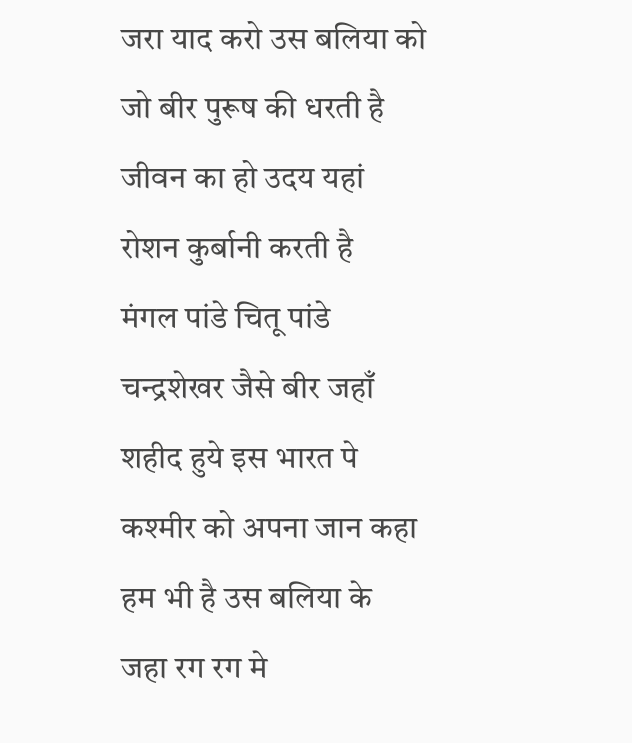जरा याद करो उस बलिया को
जो बीर पुरूष की धरती है
जीवन का हो उदय यहां
रोशन कुर्बानी करती है
मंगल पांडे चितू पांडे
चन्द्रशेखर जैसे बीर जहाँ
शहीद हुये इस भारत पे
कश्मीर को अपना जान कहा
हम भी है उस बलिया के
जहा रग रग मे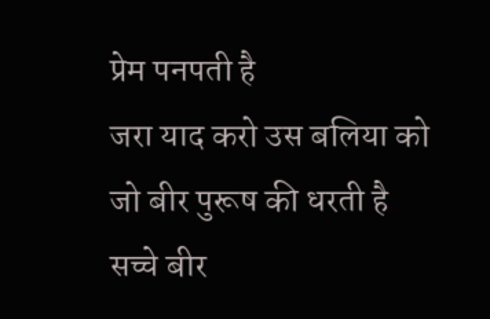प्रेम पनपती है
जरा याद करो उस बलिया को
जो बीर पुरूष की धरती है
सच्चे बीर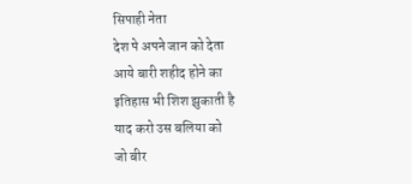सिपाही नेता
देश पे अपने जान को देता
आये बारी शहीद होने का
इतिहास भी शिश झुकाती है
याद करो उस बलिया को
जो बीर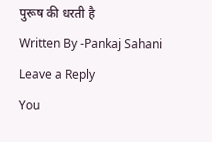पुरूष की धरती है
Written By -Pankaj Sahani
Leave a Reply
You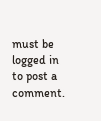must be logged in to post a comment.